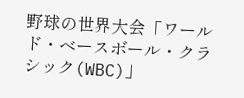野球の世界大会「ワールド・ベースボール・クラシック(WBC)」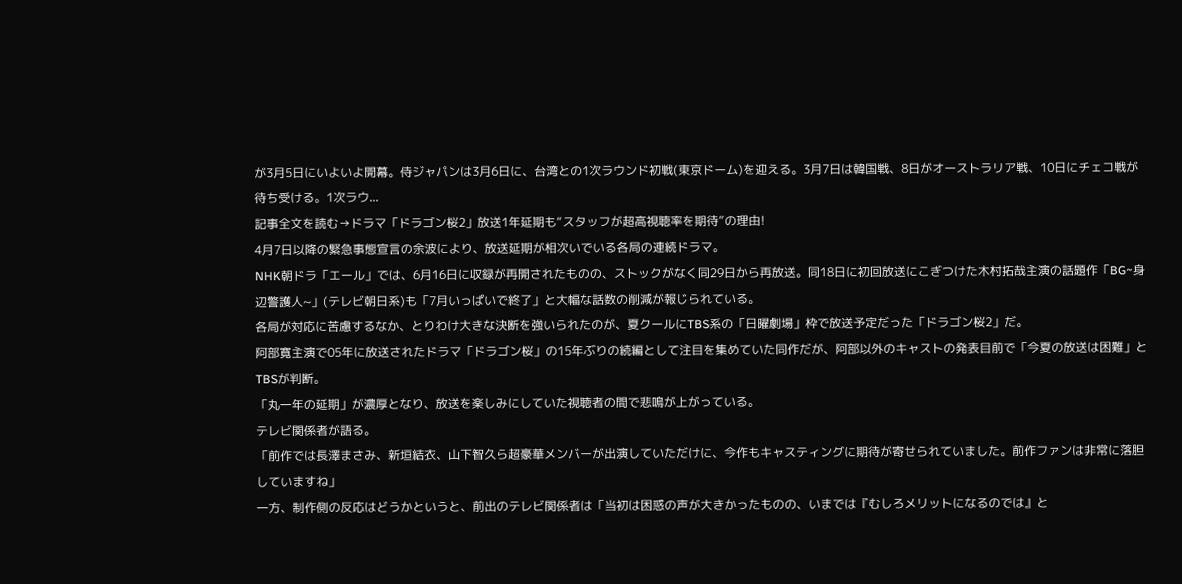が3月5日にいよいよ開幕。侍ジャパンは3月6日に、台湾との1次ラウンド初戦(東京ドーム)を迎える。3月7日は韓国戦、8日がオーストラリア戦、10日にチェコ戦が待ち受ける。1次ラウ...
記事全文を読む→ドラマ「ドラゴン桜2」放送1年延期も“スタッフが超高視聴率を期待”の理由!
4月7日以降の緊急事態宣言の余波により、放送延期が相次いでいる各局の連続ドラマ。
NHK朝ドラ「エール」では、6月16日に収録が再開されたものの、ストックがなく同29日から再放送。同18日に初回放送にこぎつけた木村拓哉主演の話題作「BG~身辺警護人~」(テレビ朝日系)も「7月いっぱいで終了」と大幅な話数の削減が報じられている。
各局が対応に苦慮するなか、とりわけ大きな決断を強いられたのが、夏クールにTBS系の「日曜劇場」枠で放送予定だった「ドラゴン桜2」だ。
阿部寛主演で05年に放送されたドラマ「ドラゴン桜」の15年ぶりの続編として注目を集めていた同作だが、阿部以外のキャストの発表目前で「今夏の放送は困難」とTBSが判断。
「丸一年の延期」が濃厚となり、放送を楽しみにしていた視聴者の間で悲鳴が上がっている。
テレビ関係者が語る。
「前作では長澤まさみ、新垣結衣、山下智久ら超豪華メンバーが出演していただけに、今作もキャスティングに期待が寄せられていました。前作ファンは非常に落胆していますね」
一方、制作側の反応はどうかというと、前出のテレビ関係者は「当初は困惑の声が大きかったものの、いまでは『むしろメリットになるのでは』と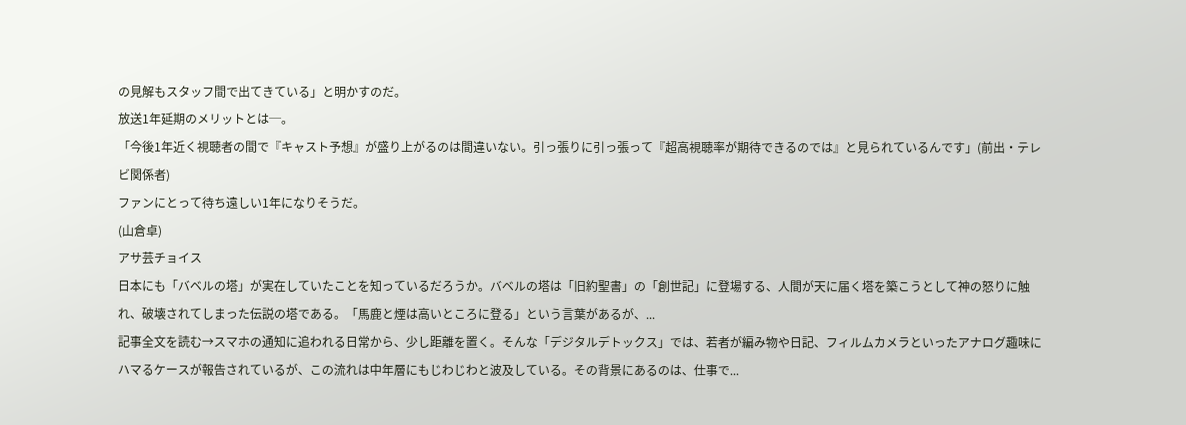の見解もスタッフ間で出てきている」と明かすのだ。
放送1年延期のメリットとは─。
「今後1年近く視聴者の間で『キャスト予想』が盛り上がるのは間違いない。引っ張りに引っ張って『超高視聴率が期待できるのでは』と見られているんです」(前出・テレビ関係者)
ファンにとって待ち遠しい1年になりそうだ。
(山倉卓)
アサ芸チョイス
日本にも「バベルの塔」が実在していたことを知っているだろうか。バベルの塔は「旧約聖書」の「創世記」に登場する、人間が天に届く塔を築こうとして神の怒りに触れ、破壊されてしまった伝説の塔である。「馬鹿と煙は高いところに登る」という言葉があるが、...
記事全文を読む→スマホの通知に追われる日常から、少し距離を置く。そんな「デジタルデトックス」では、若者が編み物や日記、フィルムカメラといったアナログ趣味にハマるケースが報告されているが、この流れは中年層にもじわじわと波及している。その背景にあるのは、仕事で...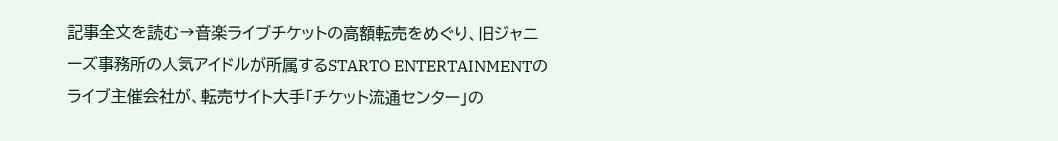記事全文を読む→音楽ライブチケットの高額転売をめぐり、旧ジャニーズ事務所の人気アイドルが所属するSTARTO ENTERTAINMENTのライブ主催会社が、転売サイト大手「チケット流通センター」の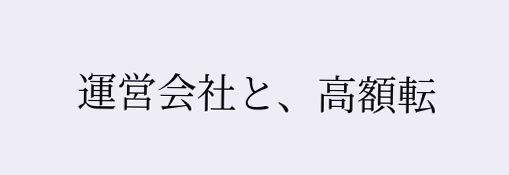運営会社と、高額転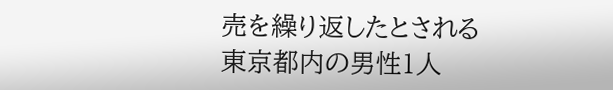売を繰り返したとされる東京都内の男性1人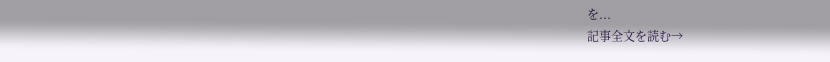を...
記事全文を読む→